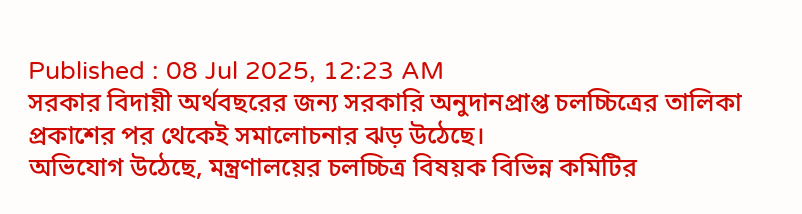Published : 08 Jul 2025, 12:23 AM
সরকার বিদায়ী অর্থবছরের জন্য সরকারি অনুদানপ্রাপ্ত চলচ্চিত্রের তালিকা প্রকাশের পর থেকেই সমালোচনার ঝড় উঠেছে।
অভিযোগ উঠেছে, মন্ত্রণালয়ের চলচ্চিত্র বিষয়ক বিভিন্ন কমিটির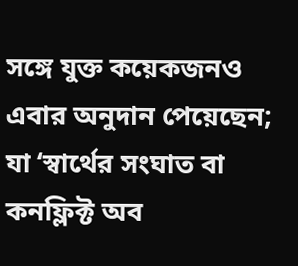সঙ্গে যুক্ত কয়েকজনও এবার অনুদান পেয়েছেন; যা ‘স্বার্থের সংঘাত বা কনফ্লিক্ট অব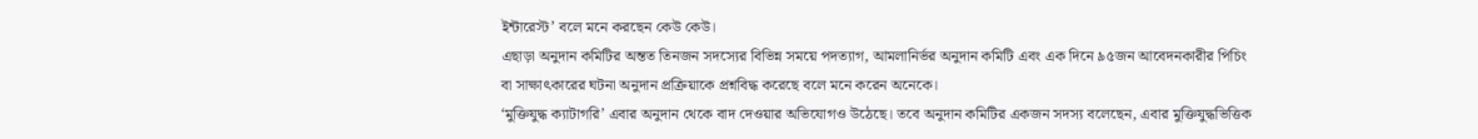ইন্টারেস্ট’ বলে মনে করছেন কেউ কেউ।
এছাড়া অনুদান কমিটির অন্তত তিনজন সদস্যের বিভিন্ন সময়ে পদত্যাগ, আমলানির্ভর অনুদান কমিটি এবং এক দিনে ৯৫জন আবেদনকারীর পিচিং বা সাক্ষাৎকারের ঘটনা অনুদান প্রক্রিয়াকে প্রশ্নবিদ্ধ করেছে বলে মনে করেন অনেকে।
‘মুক্তিযুদ্ধ ক্যাটাগরি’ এবার অনুদান থেকে বাদ দেওয়ার অভিযোগও উঠেছে। তবে অনুদান কমিটির একজন সদস্য বলেছেন, এবার মুক্তিযুদ্ধভিত্তিক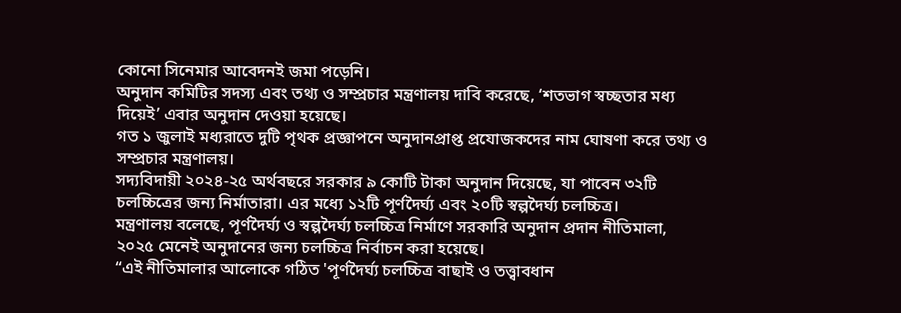কোনো সিনেমার আবেদনই জমা পড়েনি।
অনুদান কমিটির সদস্য এবং তথ্য ও সম্প্রচার মন্ত্রণালয় দাবি করেছে, ‘শতভাগ স্বচ্ছতার মধ্য দিয়েই’ এবার অনুদান দেওয়া হয়েছে।
গত ১ জুলাই মধ্যরাতে দুটি পৃথক প্রজ্ঞাপনে অনুদানপ্রাপ্ত প্রযোজকদের নাম ঘোষণা করে তথ্য ও সম্প্রচার মন্ত্রণালয়।
সদ্যবিদায়ী ২০২৪-২৫ অর্থবছরে সরকার ৯ কোটি টাকা অনুদান দিয়েছে, যা পাবেন ৩২টি চলচ্চিত্রের জন্য নির্মাতারা। এর মধ্যে ১২টি পূর্ণদৈর্ঘ্য এবং ২০টি স্বল্পদৈর্ঘ্য চলচ্চিত্র।
মন্ত্রণালয় বলেছে, পূর্ণদৈর্ঘ্য ও স্বল্পদৈর্ঘ্য চলচ্চিত্র নির্মাণে সরকারি অনুদান প্রদান নীতিমালা, ২০২৫ মেনেই অনুদানের জন্য চলচ্চিত্র নির্বাচন করা হয়েছে।
“এই নীতিমালার আলোকে গঠিত 'পূর্ণদৈর্ঘ্য চলচ্চিত্র বাছাই ও তত্ত্বাবধান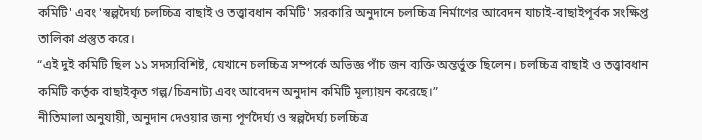কমিটি' এবং 'স্বল্পদৈর্ঘ্য চলচ্চিত্র বাছাই ও তত্ত্বাবধান কমিটি' সরকারি অনুদানে চলচ্চিত্র নির্মাণের আবেদন যাচাই-বাছাইপূর্বক সংক্ষিপ্ত তালিকা প্রস্তুত করে।
“এই দুই কমিটি ছিল ১১ সদস্যবিশিষ্ট, যেখানে চলচ্চিত্র সম্পর্কে অভিজ্ঞ পাঁচ জন ব্যক্তি অন্তর্ভুক্ত ছিলেন। চলচ্চিত্র বাছাই ও তত্ত্বাবধান কমিটি কর্তৃক বাছাইকৃত গল্প/চিত্রনাট্য এবং আবেদন অনুদান কমিটি মূল্যায়ন করেছে।”
নীতিমালা অনুযায়ী, অনুদান দেওয়ার জন্য পূর্ণদৈর্ঘ্য ও স্বল্পদৈর্ঘ্য চলচ্চিত্র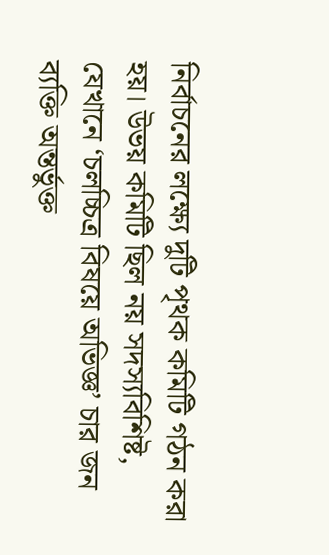নির্বাচনের লক্ষ্যে দুটি পৃথক কমিটি গঠন করা হয়। উভয় কমিটি ছিল নয় সদস্যবিশিষ্ট, যেখানে ‘চলচ্চিত্র বিষয়ে অভিজ্ঞ’ চার জন ব্যক্তি অন্তর্ভুক্ত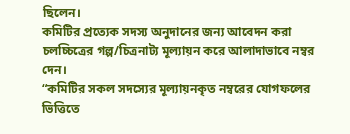ছিলেন।
কমিটির প্রত্যেক সদস্য অনুদানের জন্য আবেদন করা চলচ্চিত্রের গল্প/চিত্রনাট্য মূল্যায়ন করে আলাদাভাবে নম্বর দেন।
“কমিটির সকল সদস্যের মূল্যায়নকৃত নম্বরের যোগফলের ভিত্তিতে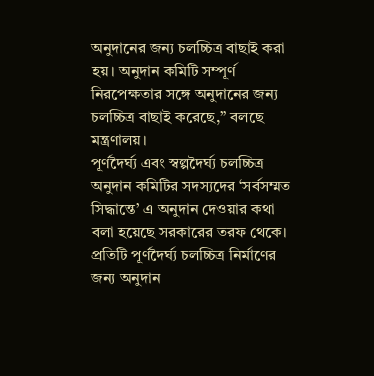অনুদানের জন্য চলচ্চিত্র বাছাই করা হয়। অনুদান কমিটি সম্পূর্ণ নিরপেক্ষতার সঙ্গে অনুদানের জন্য চলচ্চিত্র বাছাই করেছে,” বলছে মন্ত্রণালয়।
পূর্ণদৈর্ঘ্য এবং স্বল্পদৈর্ঘ্য চলচ্চিত্র অনুদান কমিটির সদস্যদের ‘সর্বসম্মত সিদ্ধান্তে’ এ অনুদান দেওয়ার কথা বলা হয়েছে সরকারের তরফ থেকে।
প্রতিটি পূর্ণদৈর্ঘ্য চলচ্চিত্র নির্মাণের জন্য অনুদান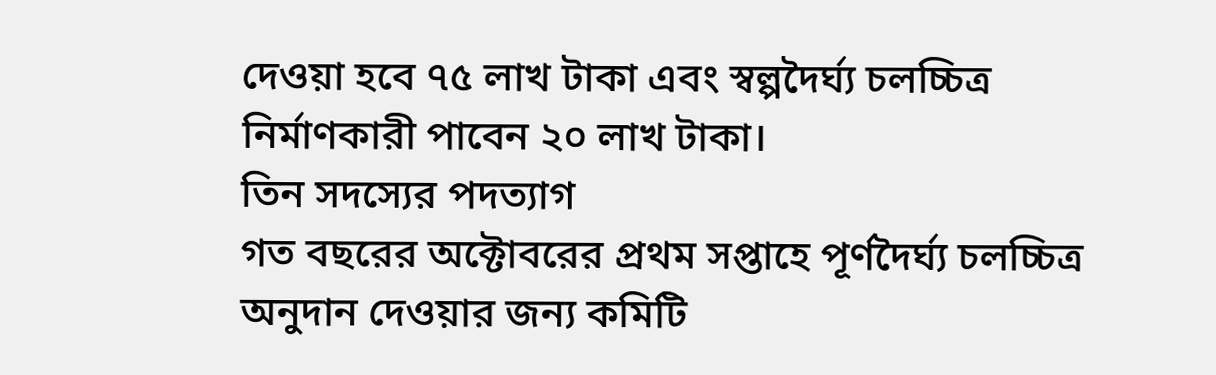দেওয়া হবে ৭৫ লাখ টাকা এবং স্বল্পদৈর্ঘ্য চলচ্চিত্র নির্মাণকারী পাবেন ২০ লাখ টাকা।
তিন সদস্যের পদত্যাগ
গত বছরের অক্টোবরের প্রথম সপ্তাহে পূর্ণদৈর্ঘ্য চলচ্চিত্র অনুদান দেওয়ার জন্য কমিটি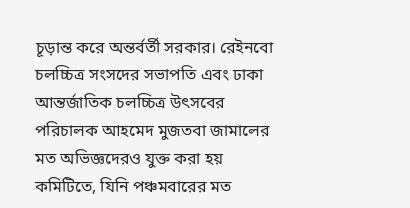চূড়ান্ত করে অন্তর্বর্তী সরকার। রেইনবো চলচ্চিত্র সংসদের সভাপতি এবং ঢাকা আন্তর্জাতিক চলচ্চিত্র উৎসবের পরিচালক আহমেদ মুজতবা জামালের মত অভিজ্ঞদেরও যুক্ত করা হয় কমিটিতে, যিনি পঞ্চমবারের মত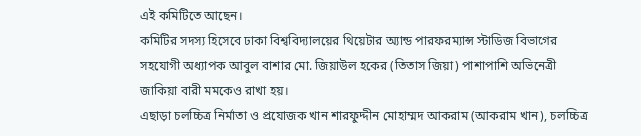এই কমিটিতে আছেন।
কমিটির সদস্য হিসেবে ঢাকা বিশ্ববিদ্যালয়ের থিয়েটার অ্যান্ড পারফরম্যান্স স্টাডিজ বিভাগের সহযোগী অধ্যাপক আবুল বাশার মো. জিয়াউল হকের (তিতাস জিয়া) পাশাপাশি অভিনেত্রী জাকিয়া বারী মমকেও রাখা হয়।
এছাড়া চলচ্চিত্র নির্মাতা ও প্রযোজক খান শারফুদ্দীন মোহাম্মদ আকরাম (আকরাম খান), চলচ্চিত্র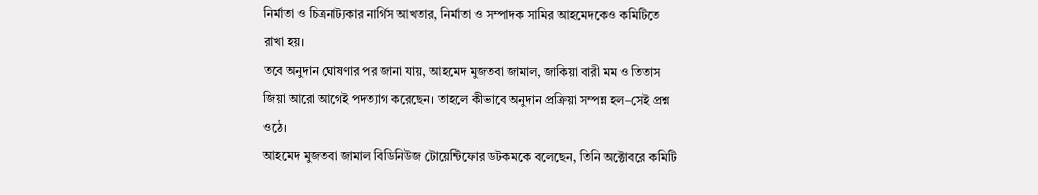নির্মাতা ও চিত্রনাট্যকার নার্গিস আখতার, নির্মাতা ও সম্পাদক সামির আহমেদকেও কমিটিতে রাখা হয়।
তবে অনুদান ঘোষণার পর জানা যায়, আহমেদ মুজতবা জামাল, জাকিয়া বারী মম ও তিতাস জিয়া আরো আগেই পদত্যাগ করেছেন। তাহলে কীভাবে অনুদান প্রক্রিয়া সম্পন্ন হল–সেই প্রশ্ন ওঠে।
আহমেদ মুজতবা জামাল বিডিনিউজ টোয়েন্টিফোর ডটকমকে বলেছেন, তিনি অক্টোবরে কমিটি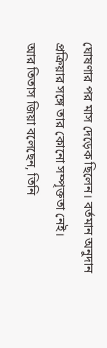ঘোষণার পর মাস দেড়েক ছিলেন। বর্তমান অনুদান প্রক্রিয়ার সঙ্গে তার কোনো সম্পৃক্ততা নেই।
আর তিতাস জিয়া বলেছেন, তিনি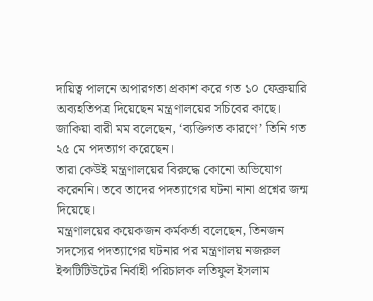দায়িত্ব পালনে অপারগতা প্রকাশ করে গত ১০ ফেব্রুয়ারি অব্যহতিপত্র দিয়েছেন মন্ত্রণালয়ের সচিবের কাছে।
জাকিয়া বারী মম বলেছেন, ‘ব্যক্তিগত কারণে’ তিনি গত ২৫ মে পদত্যাগ করেছেন।
তারা কেউই মন্ত্রণালয়ের বিরুদ্ধে কোনো অভিযোগ করেননি। তবে তাদের পদত্যাগের ঘটনা নানা প্রশ্নের জন্ম দিয়েছে।
মন্ত্রণালয়ের কয়েকজন কর্মকর্তা বলেছেন, তিনজন সদস্যের পদত্যাগের ঘটনার পর মন্ত্রণালয় নজরুল ইন্সটিটিউটের নির্বাহী পরিচালক লতিফুল ইসলাম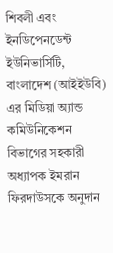শিবলী এবং ইনডিপেনডেন্ট ইউনিভার্সিটি, বাংলাদেশ (আইইউবি) এর মিডিয়া অ্যান্ড কমিউনিকেশন বিভাগের সহকারী অধ্যাপক ইমরান ফিরদাউসকে অনুদান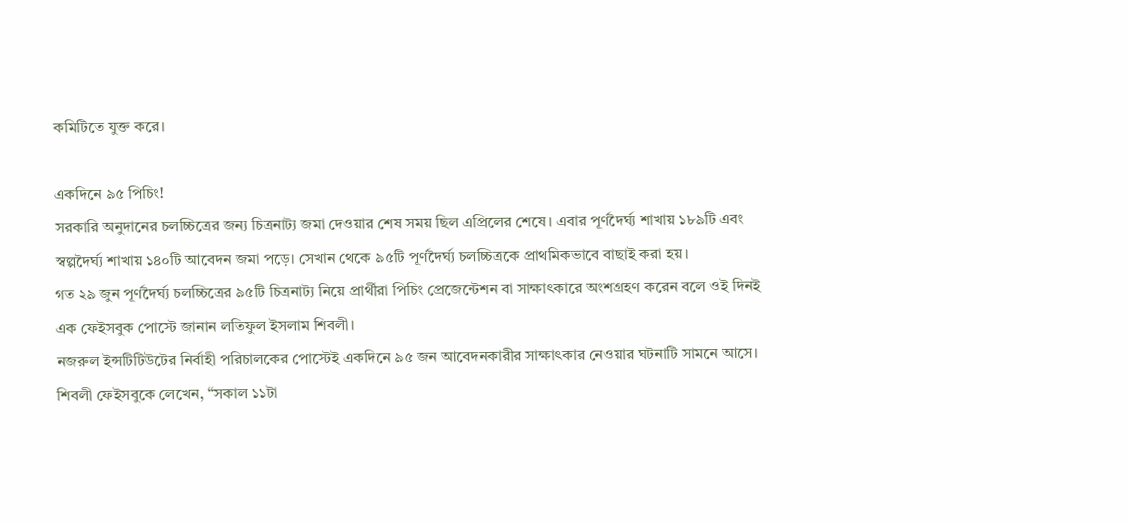কমিটিতে যুক্ত করে।

একদিনে ৯৫ পিচিং!
সরকারি অনুদানের চলচ্চিত্রের জন্য চিত্রনাট্য জমা দেওয়ার শেষ সময় ছিল এপ্রিলের শেষে। এবার পূর্ণদৈর্ঘ্য শাখায় ১৮৯টি এবং স্বল্পদৈর্ঘ্য শাখায় ১৪০টি আবেদন জমা পড়ে। সেখান থেকে ৯৫টি পূর্ণদৈর্ঘ্য চলচ্চিত্রকে প্রাথমিকভাবে বাছাই করা হয়।
গত ২৯ জুন পূর্ণদৈর্ঘ্য চলচ্চিত্রের ৯৫টি চিত্রনাট্য নিয়ে প্রার্থীরা পিচিং প্রেজেন্টেশন বা সাক্ষাৎকারে অংশগ্রহণ করেন বলে ওই দিনই এক ফেইসবুক পোস্টে জানান লতিফুল ইসলাম শিবলী।
নজরুল ইন্সটিটিউটের নির্বাহী পরিচালকের পোস্টেই একদিনে ৯৫ জন আবেদনকারীর সাক্ষাৎকার নেওয়ার ঘটনাটি সামনে আসে।
শিবলী ফেইসবুকে লেখেন, “সকাল ১১টা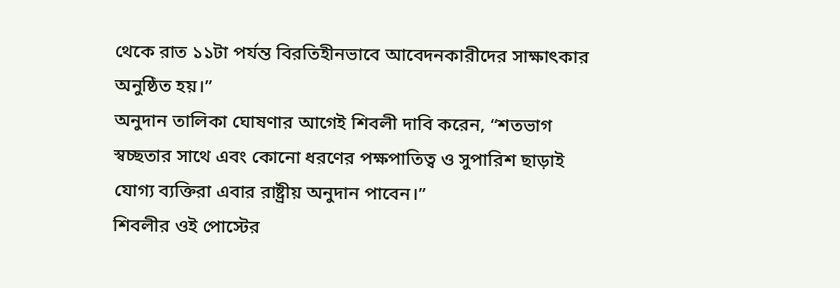থেকে রাত ১১টা পর্যন্ত বিরতিহীনভাবে আবেদনকারীদের সাক্ষাৎকার অনুষ্ঠিত হয়।”
অনুদান তালিকা ঘোষণার আগেই শিবলী দাবি করেন, “শতভাগ স্বচ্ছতার সাথে এবং কোনো ধরণের পক্ষপাতিত্ব ও সুপারিশ ছাড়াই যোগ্য ব্যক্তিরা এবার রাষ্ট্রীয় অনুদান পাবেন।”
শিবলীর ওই পোস্টের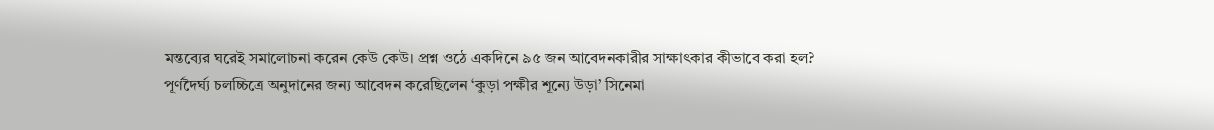মন্তব্যের ঘরেই সমালোচনা করেন কেউ কেউ। প্রশ্ন ওঠে একদিনে ৯৫ জন আবেদনকারীর সাক্ষাৎকার কীভাবে করা হল?
পূর্ণদৈর্ঘ্য চলচ্চিত্রে অনুদানের জন্য আবেদন করেছিলেন ‘কুড়া পক্ষীর শূন্যে উড়া’ সিনেমা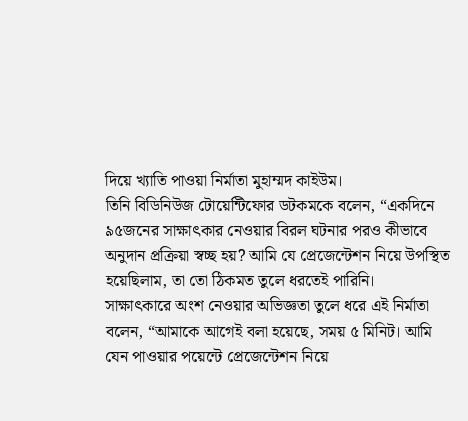দিয়ে খ্যাতি পাওয়া নির্মাতা মুহাম্মদ কাইউম।
তিনি বিডিনিউজ টোয়েন্টিফোর ডটকমকে বলেন, “একদিনে ৯৫জনের সাক্ষাৎকার নেওয়ার বিরল ঘটনার পরও কীভাবে অনুদান প্রক্রিয়া স্বচ্ছ হয়? আমি যে প্রেজেন্টেশন নিয়ে উপস্থিত হয়েছিলাম, তা তো ঠিকমত তুলে ধরতেই পারিনি।
সাক্ষাৎকারে অংশ নেওয়ার অভিজ্ঞতা তুলে ধরে এই নির্মাতা বলেন, “আমাকে আগেই বলা হয়েছে, সময় ৫ মিনিট। আমি যেন পাওয়ার পয়েন্টে প্রেজেন্টেশন নিয়ে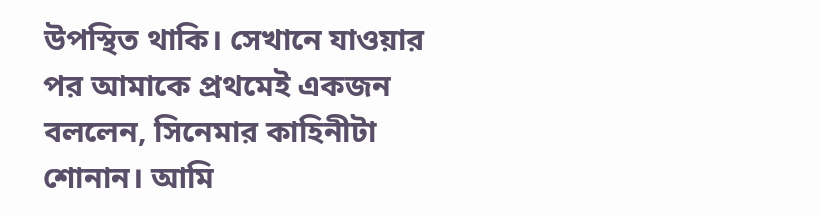উপস্থিত থাকি। সেখানে যাওয়ার পর আমাকে প্রথমেই একজন বললেন, সিনেমার কাহিনীটা শোনান। আমি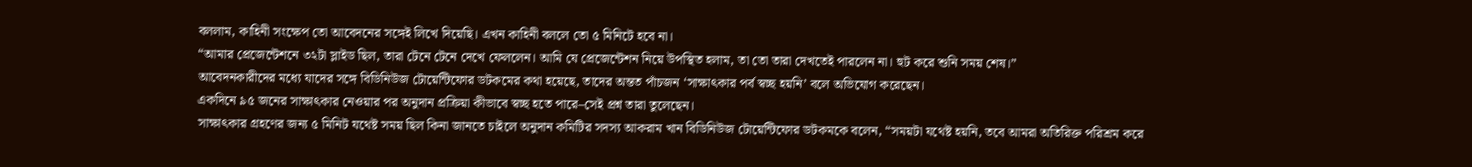বললাম, কাহিনী সংক্ষেপ তো আবেদনের সঙ্গেই লিখে দিয়েছি। এখন কাহিনী বললে তো ৫ মিনিটে হবে না।
“আমার প্রেজেন্টেশনে ৩২টা স্লাইড ছিল, তারা টেনে টেনে দেখে ফেললেন। আমি যে প্রেজেন্টেশন নিয়ে উপস্থিত হলাম, তা তো তারা দেখতেই পারলেন না। হুট করে শুনি সময় শেষ।”
আবেদনকারীদের মধ্যে যাদের সঙ্গে বিডিনিউজ টোয়েন্টিফোর ডটকমের কথা হয়েছে, তাদের অন্তত পাঁচজন ‘সাক্ষাৎকার পর্ব স্বচ্ছ হয়নি’ বলে অভিযোগ করেছেন।
একদিনে ৯৫ জনের সাক্ষাৎকার নেওয়ার পর অনুদান প্রক্রিয়া কীভাবে স্বচ্ছ হতে পারে–সেই প্রশ্ন তারা তুলেছেন।
সাক্ষাৎকার গ্রহণের জন্য ৫ মিনিট যথেষ্ট সময় ছিল কিনা জানতে চাইলে অনুদান কমিটির সদস্য আকরাম খান বিডিনিউজ টোয়েন্টিফোর ডটকমকে বলেন, “সময়টা যথেষ্ট হয়নি, তবে আমরা অতিরিক্ত পরিশ্রম করে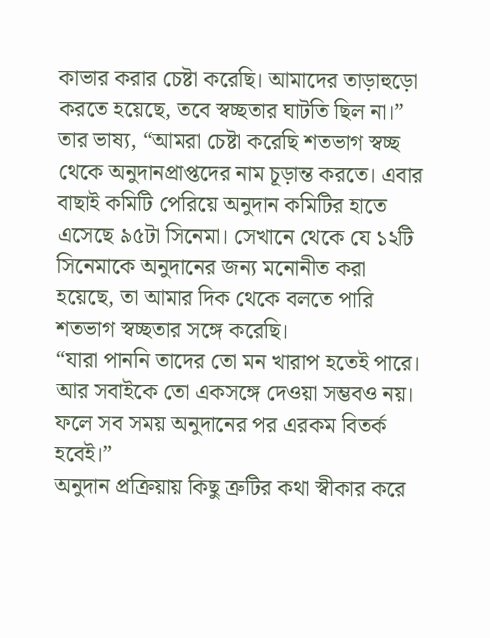কাভার করার চেষ্টা করেছি। আমাদের তাড়াহুড়ো করতে হয়েছে, তবে স্বচ্ছতার ঘাটতি ছিল না।”
তার ভাষ্য, “আমরা চেষ্টা করেছি শতভাগ স্বচ্ছ থেকে অনুদানপ্রাপ্তদের নাম চূড়ান্ত করতে। এবার বাছাই কমিটি পেরিয়ে অনুদান কমিটির হাতে এসেছে ৯৫টা সিনেমা। সেখানে থেকে যে ১২টি সিনেমাকে অনুদানের জন্য মনোনীত করা হয়েছে, তা আমার দিক থেকে বলতে পারি শতভাগ স্বচ্ছতার সঙ্গে করেছি।
“যারা পাননি তাদের তো মন খারাপ হতেই পারে। আর সবাইকে তো একসঙ্গে দেওয়া সম্ভবও নয়। ফলে সব সময় অনুদানের পর এরকম বিতর্ক হবেই।”
অনুদান প্রক্রিয়ায় কিছু ত্রুটির কথা স্বীকার করে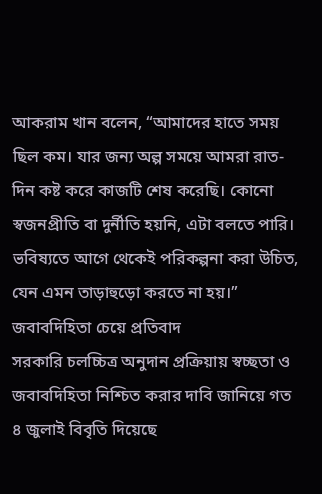আকরাম খান বলেন, “আমাদের হাতে সময় ছিল কম। যার জন্য অল্প সময়ে আমরা রাত-দিন কষ্ট করে কাজটি শেষ করেছি। কোনো স্বজনপ্রীতি বা দুর্নীতি হয়নি, এটা বলতে পারি। ভবিষ্যতে আগে থেকেই পরিকল্পনা করা উচিত, যেন এমন তাড়াহুড়ো করতে না হয়।”
জবাবদিহিতা চেয়ে প্রতিবাদ
সরকারি চলচ্চিত্র অনুদান প্রক্রিয়ায় স্বচ্ছতা ও জবাবদিহিতা নিশ্চিত করার দাবি জানিয়ে গত ৪ জুলাই বিবৃতি দিয়েছে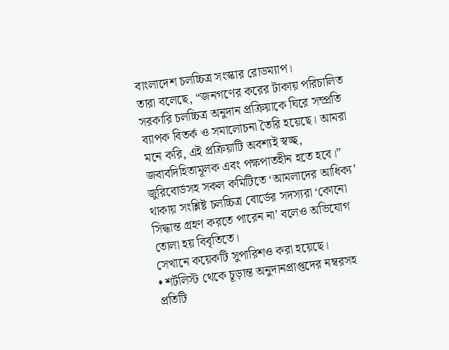বাংলাদেশ চলচ্চিত্র সংস্কার রোডম্যাপ।
তারা বলেছে, “জনগণের করের টাকায় পরিচালিত সরকারি চলচ্চিত্র অনুদান প্রক্রিয়াকে ঘিরে সম্প্রতি ব্যাপক বিতর্ক ও সমালোচনা তৈরি হয়েছে। আমরা মনে করি, এই প্রক্রিয়াটি অবশ্যই স্বচ্ছ, জবাবদিহিতামূলক এবং পক্ষপাতহীন হতে হবে।”
জুরিবোর্ডসহ সকল কমিটিতে ‘আমলাদের আধিক্য’ থাকায় সংশ্লিষ্ট চলচ্চিত্র বোর্ডের সদস্যরা ‘কোনো সিদ্ধান্ত গ্রহণ করতে পারেন না’ বলেও অভিযোগ তোলা হয় বিবৃতিতে।
সেখানে কয়েকটি সুপারিশও করা হয়েছে।
• শর্টলিস্ট থেকে চূড়ান্ত অনুদানপ্রাপ্তদের নম্বরসহ প্রতিটি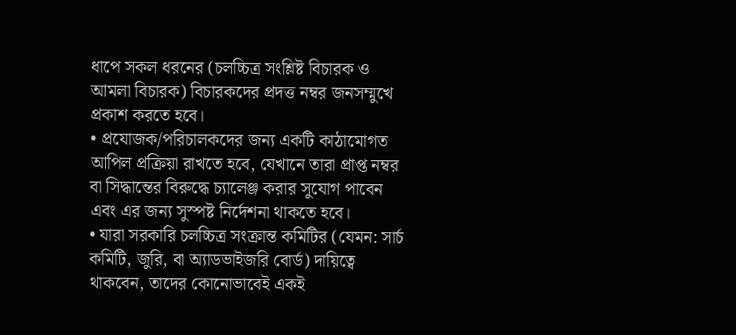ধাপে সকল ধরনের (চলচ্চিত্র সংশ্লিষ্ট বিচারক ও আমলা বিচারক) বিচারকদের প্রদত্ত নম্বর জনসম্মুখে প্রকাশ করতে হবে।
• প্রযোজক/পরিচালকদের জন্য একটি কাঠামোগত আপিল প্রক্রিয়া রাখতে হবে, যেখানে তারা প্রাপ্ত নম্বর বা সিদ্ধান্তের বিরুদ্ধে চ্যালেঞ্জ করার সুযোগ পাবেন এবং এর জন্য সুস্পষ্ট নির্দেশনা থাকতে হবে।
• যারা সরকারি চলচ্চিত্র সংক্রান্ত কমিটির (যেমন: সার্চ কমিটি, জুরি, বা অ্যাডভাইজরি বোর্ড) দায়িত্বে থাকবেন, তাদের কোনোভাবেই একই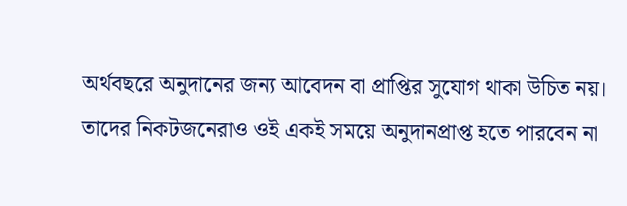অর্থবছরে অনুদানের জন্য আবেদন বা প্রাপ্তির সুযোগ থাকা উচিত নয়। তাদের নিকটজনেরাও ওই একই সময়ে অনুদানপ্রাপ্ত হতে পারবেন না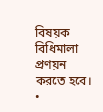বিষয়ক বিধিমালা প্রণয়ন করতে হবে।
•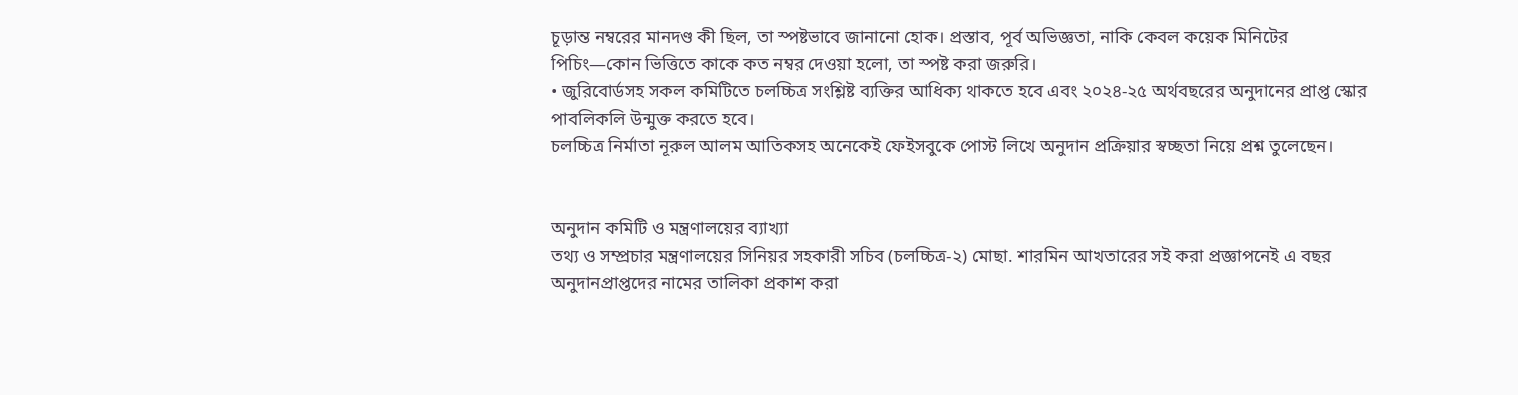চূড়ান্ত নম্বরের মানদণ্ড কী ছিল, তা স্পষ্টভাবে জানানো হোক। প্রস্তাব, পূর্ব অভিজ্ঞতা, নাকি কেবল কয়েক মিনিটের পিচিং—কোন ভিত্তিতে কাকে কত নম্বর দেওয়া হলো, তা স্পষ্ট করা জরুরি।
• জুরিবোর্ডসহ সকল কমিটিতে চলচ্চিত্র সংশ্লিষ্ট ব্যক্তির আধিক্য থাকতে হবে এবং ২০২৪-২৫ অর্থবছরের অনুদানের প্রাপ্ত স্কোর পাবলিকলি উন্মুক্ত করতে হবে।
চলচ্চিত্র নির্মাতা নূরুল আলম আতিকসহ অনেকেই ফেইসবুকে পোস্ট লিখে অনুদান প্রক্রিয়ার স্বচ্ছতা নিয়ে প্রশ্ন তুলেছেন।


অনুদান কমিটি ও মন্ত্রণালয়ের ব্যাখ্যা
তথ্য ও সম্প্রচার মন্ত্রণালয়ের সিনিয়র সহকারী সচিব (চলচ্চিত্র-২) মোছা. শারমিন আখতারের সই করা প্রজ্ঞাপনেই এ বছর অনুদানপ্রাপ্তদের নামের তালিকা প্রকাশ করা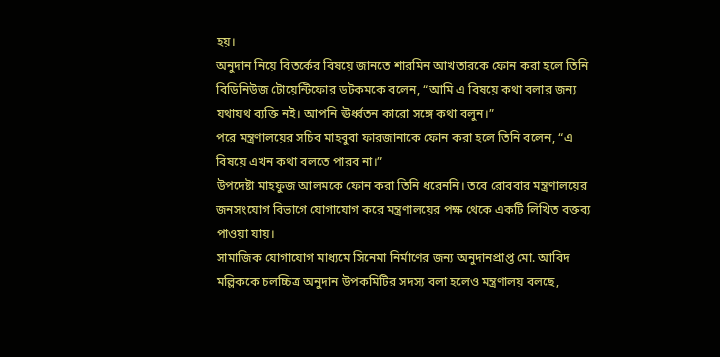হয়।
অনুদান নিয়ে বিতর্কের বিষয়ে জানতে শারমিন আখতারকে ফোন করা হলে তিনি বিডিনিউজ টোয়েন্টিফোর ডটকমকে বলেন, “আমি এ বিষয়ে কথা বলার জন্য যথাযথ ব্যক্তি নই। আপনি ঊর্ধ্বতন কারো সঙ্গে কথা বলুন।”
পরে মন্ত্রণালয়ের সচিব মাহবুবা ফারজানাকে ফোন করা হলে তিনি বলেন, “এ বিষয়ে এখন কথা বলতে পারব না।”
উপদেষ্টা মাহফুজ আলমকে ফোন করা তিনি ধরেননি। তবে রোববার মন্ত্রণালয়ের জনসংযোগ বিভাগে যোগাযোগ করে মন্ত্রণালয়ের পক্ষ থেকে একটি লিখিত বক্তব্য পাওয়া যায়।
সামাজিক যোগাযোগ মাধ্যমে সিনেমা নির্মাণের জন্য অনুদানপ্রাপ্ত মো. আবিদ মল্লিককে চলচ্চিত্র অনুদান উপকমিটির সদস্য বলা হলেও মন্ত্রণালয় বলছে,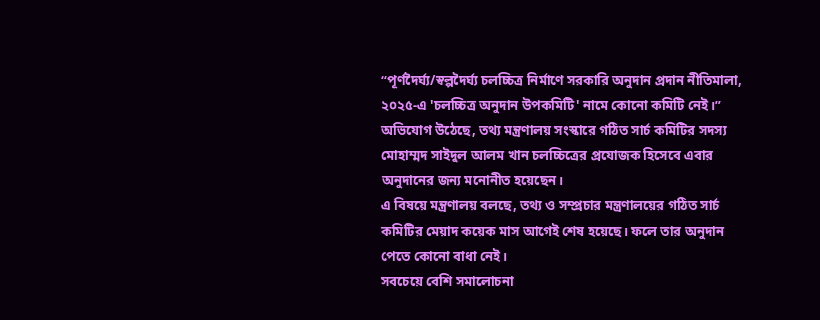“পূর্ণদৈর্ঘ্য/স্বল্পদৈর্ঘ্য চলচ্চিত্র নির্মাণে সরকারি অনুদান প্রদান নীতিমালা, ২০২৫-এ 'চলচ্চিত্র অনুদান উপকমিটি' নামে কোনো কমিটি নেই।”
অভিযোগ উঠেছে, তথ্য মন্ত্রণালয় সংস্কারে গঠিত সার্চ কমিটির সদস্য মোহাম্মদ সাইদুল আলম খান চলচ্চিত্রের প্রযোজক হিসেবে এবার অনুদানের জন্য মনোনীত হয়েছেন।
এ বিষয়ে মন্ত্রণালয় বলছে, তথ্য ও সম্প্রচার মন্ত্রণালয়ের গঠিত সার্চ কমিটির মেয়াদ কয়েক মাস আগেই শেষ হয়েছে। ফলে তার অনুদান পেতে কোনো বাধা নেই।
সবচেয়ে বেশি সমালোচনা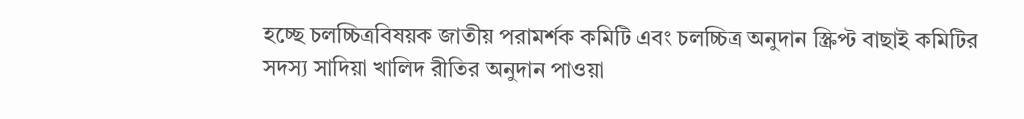হচ্ছে চলচ্চিত্রবিষয়ক জাতীয় পরামর্শক কমিটি এবং চলচ্চিত্র অনুদান স্ক্রিপ্ট বাছাই কমিটির সদস্য সাদিয়া খালিদ রীতির অনুদান পাওয়া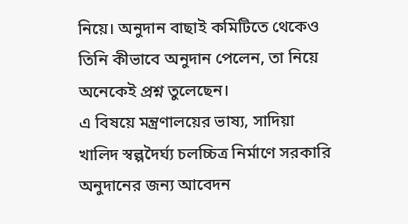নিয়ে। অনুদান বাছাই কমিটিতে থেকেও তিনি কীভাবে অনুদান পেলেন, তা নিয়ে অনেকেই প্রশ্ন তুলেছেন।
এ বিষয়ে মন্ত্রণালয়ের ভাষ্য, সাদিয়া খালিদ স্বল্পদৈর্ঘ্য চলচ্চিত্র নির্মাণে সরকারি অনুদানের জন্য আবেদন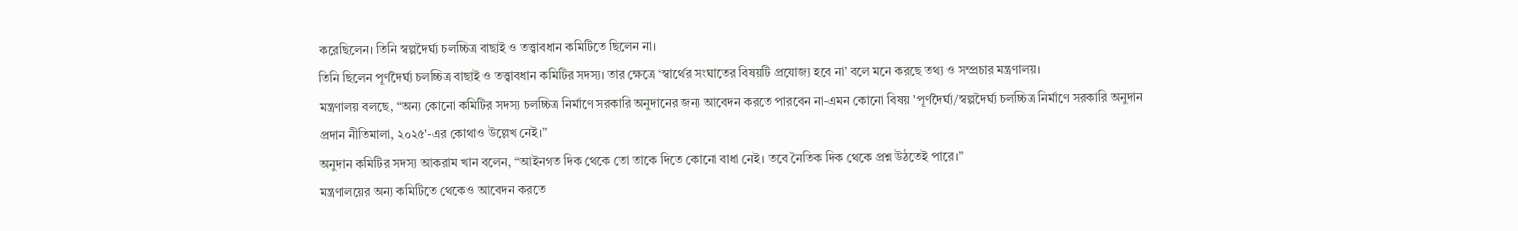করেছিলেন। তিনি স্বল্পদৈর্ঘ্য চলচ্চিত্র বাছাই ও তত্ত্বাবধান কমিটিতে ছিলেন না।
তিনি ছিলেন পূর্ণদৈর্ঘ্য চলচ্চিত্র বাছাই ও তত্ত্বাবধান কমিটির সদস্য। তার ক্ষেত্রে ‘স্বার্থের সংঘাতের বিষয়টি প্রযোজ্য হবে না’ বলে মনে করছে তথ্য ও সম্প্রচার মন্ত্রণালয়।
মন্ত্রণালয় বলছে, “অন্য কোনো কমিটির সদস্য চলচ্চিত্র নির্মাণে সরকারি অনুদানের জন্য আবেদন করতে পারবেন না-এমন কোনো বিষয় 'পূর্ণদৈর্ঘ্য/স্বল্পদৈর্ঘ্য চলচ্চিত্র নির্মাণে সরকারি অনুদান প্রদান নীতিমালা, ২০২৫'-এর কোথাও উল্লেখ নেই।”
অনুদান কমিটির সদস্য আকরাম খান বলেন, “আইনগত দিক থেকে তো তাকে দিতে কোনো বাধা নেই। তবে নৈতিক দিক থেকে প্রশ্ন উঠতেই পারে।”
মন্ত্রণালয়ের অন্য কমিটিতে থেকেও আবেদন করতে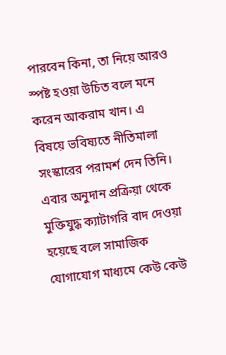পারবেন কিনা, তা নিয়ে আরও স্পষ্ট হওয়া উচিত বলে মনে করেন আকরাম খান। এ বিষয়ে ভবিষ্যতে নীতিমালা সংস্কারের পরামর্শ দেন তিনি।
এবার অনুদান প্রক্রিয়া থেকে মুক্তিযুদ্ধ ক্যাটাগরি বাদ দেওয়া হয়েছে বলে সামাজিক যোগাযোগ মাধ্যমে কেউ কেউ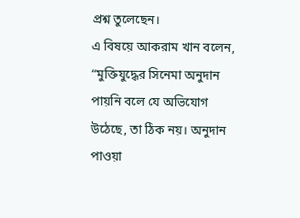প্রশ্ন তুলেছেন।
এ বিষয়ে আকরাম খান বলেন, “মুক্তিযুদ্ধের সিনেমা অনুদান পায়নি বলে যে অভিযোগ উঠেছে, তা ঠিক নয়। অনুদান পাওয়া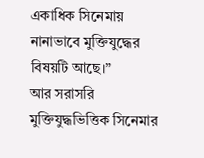একাধিক সিনেমায় নানাভাবে মুক্তিযুদ্ধের বিষয়টি আছে।”
আর সরাসরি মুক্তিযুদ্ধভিত্তিক সিনেমার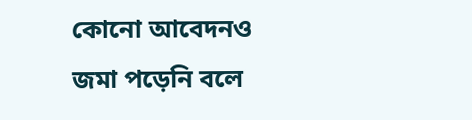কোনো আবেদনও জমা পড়েনি বলে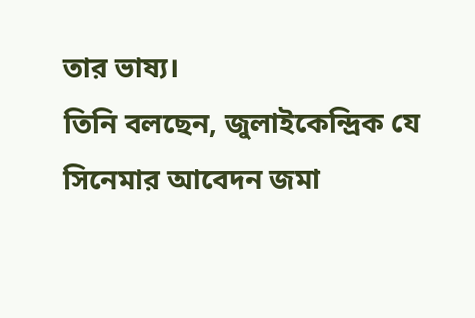তার ভাষ্য।
তিনি বলছেন, জুলাইকেন্দ্রিক যে সিনেমার আবেদন জমা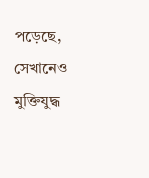পড়েছে, সেখানেও মুক্তিযুদ্ধ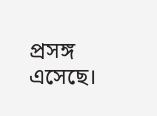প্রসঙ্গ এসেছে।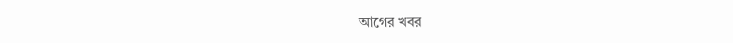আগের খবর